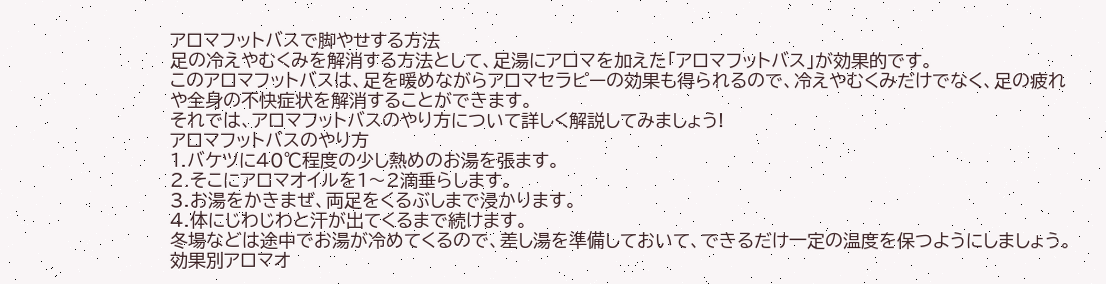アロマフットバスで脚やせする方法
足の冷えやむくみを解消する方法として、足湯にアロマを加えた「アロマフットバス」が効果的です。
このアロマフットバスは、足を暖めながらアロマセラピーの効果も得られるので、冷えやむくみだけでなく、足の疲れや全身の不快症状を解消することができます。
それでは、アロマフットバスのやり方について詳しく解説してみましょう!
アロマフットバスのやり方
1.バケツに40℃程度の少し熱めのお湯を張ます。
2.そこにアロマオイルを1〜2滴垂らします。
3.お湯をかきまぜ、両足をくるぶしまで浸かります。
4.体にじわじわと汗が出てくるまで続けます。
冬場などは途中でお湯が冷めてくるので、差し湯を準備しておいて、できるだけ一定の温度を保つようにしましょう。
効果別アロマオ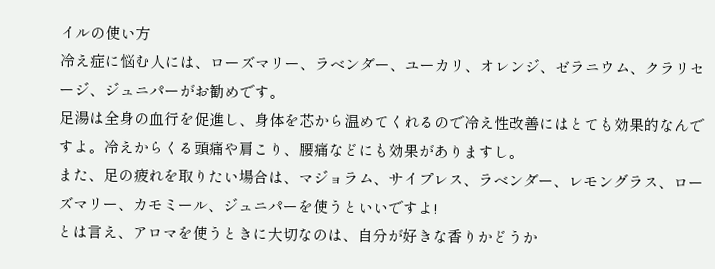イルの使い方
冷え症に悩む人には、ローズマリー、ラベンダー、ユーカリ、オレンジ、ゼラニウム、クラリセージ、ジュニパーがお勧めです。
足湯は全身の血行を促進し、身体を芯から温めてくれるので冷え性改善にはとても効果的なんですよ。冷えからくる頭痛や肩こり、腰痛などにも効果がありますし。
また、足の疲れを取りたい場合は、マジョラム、サイプレス、ラベンダー、レモングラス、ローズマリー、カモミール、ジュニパーを使うといいですよ!
とは言え、アロマを使うときに大切なのは、自分が好きな香りかどうか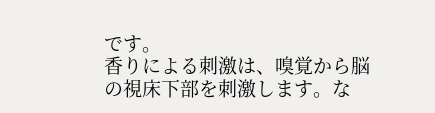です。
香りによる刺激は、嗅覚から脳の視床下部を刺激します。な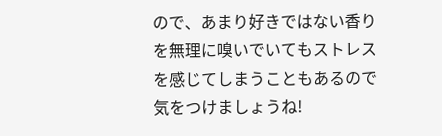ので、あまり好きではない香りを無理に嗅いでいてもストレスを感じてしまうこともあるので気をつけましょうね!